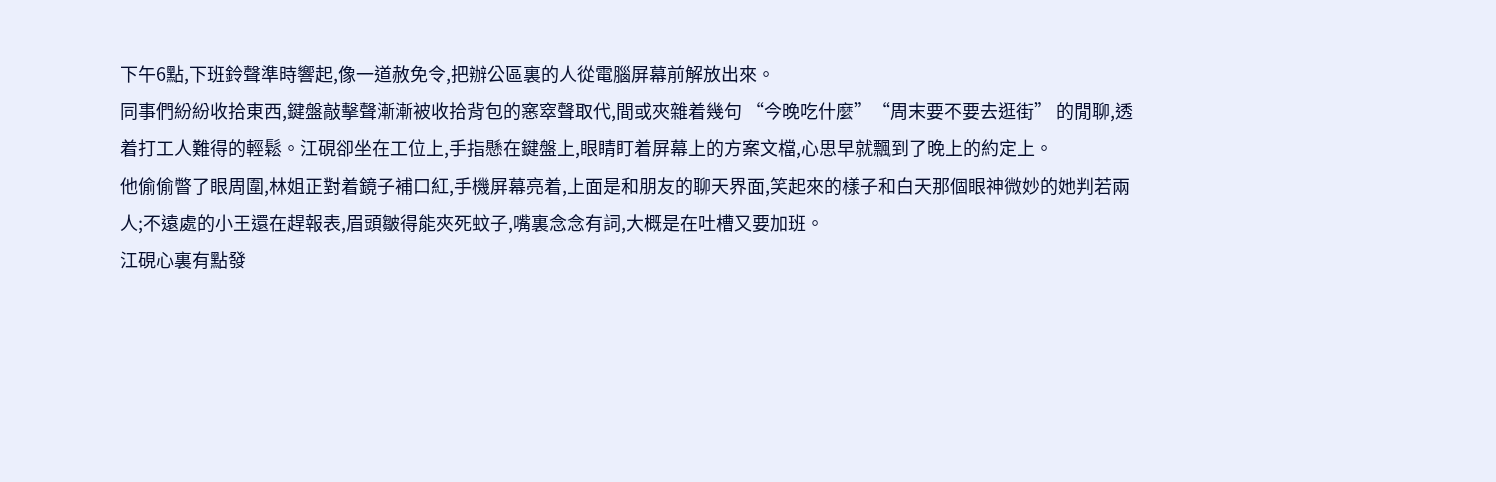下午6點,下班鈴聲準時響起,像一道赦免令,把辦公區裏的人從電腦屏幕前解放出來。
同事們紛紛收拾東西,鍵盤敲擊聲漸漸被收拾背包的窸窣聲取代,間或夾雜着幾句 “今晚吃什麼”“周末要不要去逛街” 的閒聊,透着打工人難得的輕鬆。江硯卻坐在工位上,手指懸在鍵盤上,眼睛盯着屏幕上的方案文檔,心思早就飄到了晚上的約定上。
他偷偷瞥了眼周圍,林姐正對着鏡子補口紅,手機屏幕亮着,上面是和朋友的聊天界面,笑起來的樣子和白天那個眼神微妙的她判若兩人;不遠處的小王還在趕報表,眉頭皺得能夾死蚊子,嘴裏念念有詞,大概是在吐槽又要加班。
江硯心裏有點發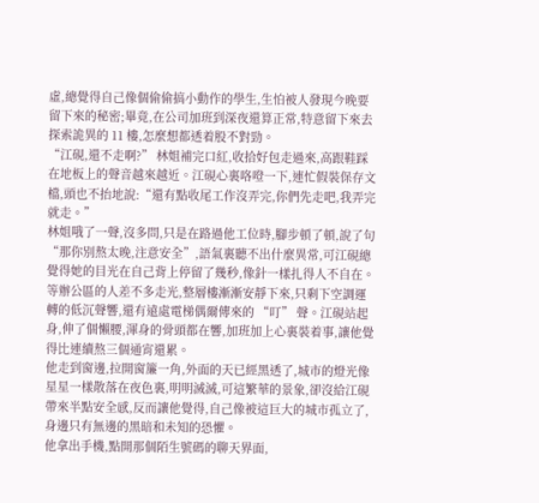虛,總覺得自己像個偷偷搞小動作的學生,生怕被人發現今晚要留下來的秘密;畢竟,在公司加班到深夜還算正常,特意留下來去探索詭異的 11 樓,怎麼想都透着股不對勁。
“江硯,還不走啊?” 林姐補完口紅,收拾好包走過來,高跟鞋踩在地板上的聲音越來越近。江硯心裏咯噔一下,連忙假裝保存文檔,頭也不抬地說:“還有點收尾工作沒弄完,你們先走吧,我弄完就走。”
林姐哦了一聲,沒多問,只是在路過他工位時,腳步頓了頓,說了句 “那你別熬太晚,注意安全”,語氣裏聽不出什麼異常,可江硯總覺得她的目光在自己背上停留了幾秒,像針一樣扎得人不自在。
等辦公區的人差不多走光,整層樓漸漸安靜下來,只剩下空調運轉的低沉聲響,還有遠處電梯偶爾傳來的 “叮” 聲。江硯站起身,伸了個懶腰,渾身的骨頭都在響,加班加上心裏裝着事,讓他覺得比連續熬三個通宵還累。
他走到窗邊,拉開窗簾一角,外面的天已經黑透了,城市的燈光像星星一樣散落在夜色裏,明明滅滅,可這繁華的景象,卻沒給江硯帶來半點安全感,反而讓他覺得,自己像被這巨大的城市孤立了,身邊只有無邊的黑暗和未知的恐懼。
他拿出手機,點開那個陌生號碼的聊天界面,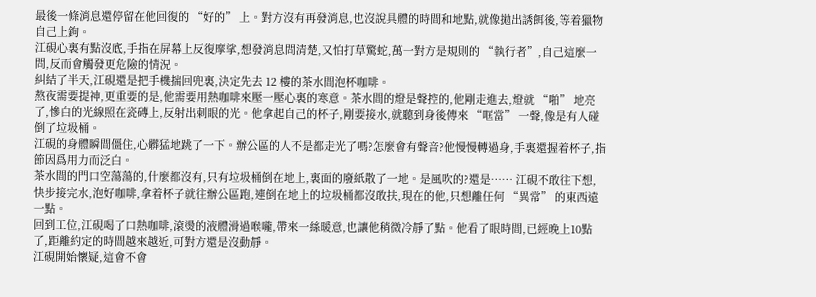最後一條消息還停留在他回復的 “好的” 上。對方沒有再發消息,也沒說具體的時間和地點,就像拋出誘餌後,等着獵物自己上鉤。
江硯心裏有點沒底,手指在屏幕上反復摩挲,想發消息問清楚,又怕打草驚蛇,萬一對方是規則的 “執行者”,自己這麼一問,反而會觸發更危險的情況。
糾結了半天,江硯還是把手機揣回兜裏,決定先去 12 樓的茶水間泡杯咖啡。
熬夜需要提神,更重要的是,他需要用熱咖啡來壓一壓心裏的寒意。茶水間的燈是聲控的,他剛走進去,燈就 “啪” 地亮了,慘白的光線照在瓷磚上,反射出刺眼的光。他拿起自己的杯子,剛要接水,就聽到身後傳來 “哐當” 一聲,像是有人碰倒了垃圾桶。
江硯的身體瞬間僵住,心髒猛地跳了一下。辦公區的人不是都走光了嗎?怎麼會有聲音?他慢慢轉過身,手裏還握着杯子,指節因爲用力而泛白。
茶水間的門口空蕩蕩的,什麼都沒有,只有垃圾桶倒在地上,裏面的廢紙散了一地。是風吹的?還是…… 江硯不敢往下想,快步接完水,泡好咖啡,拿着杯子就往辦公區跑,連倒在地上的垃圾桶都沒敢扶,現在的他,只想離任何 “異常” 的東西遠一點。
回到工位,江硯喝了口熱咖啡,滾燙的液體滑過喉嚨,帶來一絲暖意,也讓他稍微冷靜了點。他看了眼時間,已經晚上10點了,距離約定的時間越來越近,可對方還是沒動靜。
江硯開始懷疑,這會不會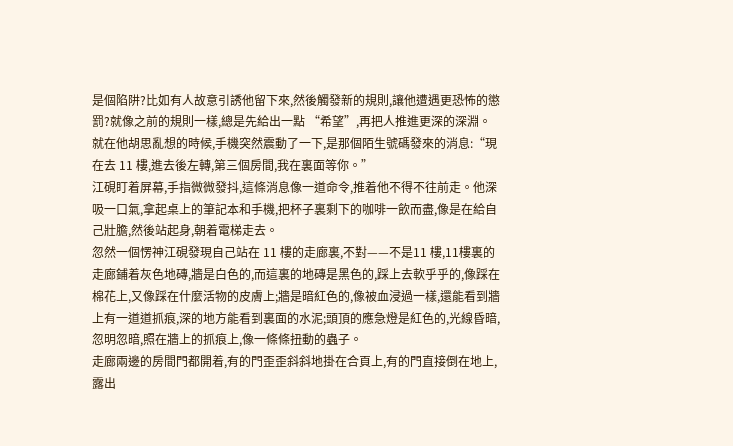是個陷阱?比如有人故意引誘他留下來,然後觸發新的規則,讓他遭遇更恐怖的懲罰?就像之前的規則一樣,總是先給出一點 “希望”,再把人推進更深的深淵。
就在他胡思亂想的時候,手機突然震動了一下,是那個陌生號碼發來的消息:“現在去 11 樓,進去後左轉,第三個房間,我在裏面等你。”
江硯盯着屏幕,手指微微發抖,這條消息像一道命令,推着他不得不往前走。他深吸一口氣,拿起桌上的筆記本和手機,把杯子裏剩下的咖啡一飲而盡,像是在給自己壯膽,然後站起身,朝着電梯走去。
忽然一個愣神江硯發現自己站在 11 樓的走廊裏,不對——不是11 樓,11樓裏的走廊鋪着灰色地磚,牆是白色的,而這裏的地磚是黑色的,踩上去軟乎乎的,像踩在棉花上,又像踩在什麼活物的皮膚上;牆是暗紅色的,像被血浸過一樣,還能看到牆上有一道道抓痕,深的地方能看到裏面的水泥;頭頂的應急燈是紅色的,光線昏暗,忽明忽暗,照在牆上的抓痕上,像一條條扭動的蟲子。
走廊兩邊的房間門都開着,有的門歪歪斜斜地掛在合頁上,有的門直接倒在地上,露出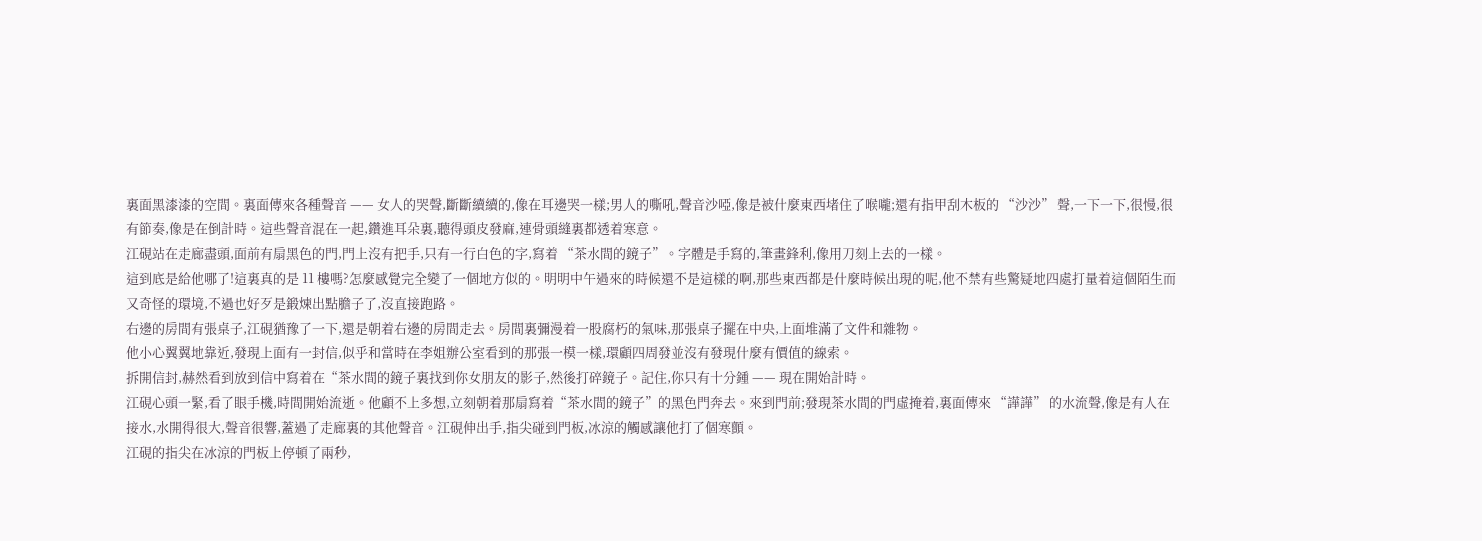裏面黑漆漆的空間。裏面傳來各種聲音 —— 女人的哭聲,斷斷續續的,像在耳邊哭一樣;男人的嘶吼,聲音沙啞,像是被什麼東西堵住了喉嚨;還有指甲刮木板的 “沙沙” 聲,一下一下,很慢,很有節奏,像是在倒計時。這些聲音混在一起,鑽進耳朵裏,聽得頭皮發麻,連骨頭縫裏都透着寒意。
江硯站在走廊盡頭,面前有扇黑色的門,門上沒有把手,只有一行白色的字,寫着 “茶水間的鏡子”。字體是手寫的,筆畫鋒利,像用刀刻上去的一樣。
這到底是給他哪了!這裏真的是 11 樓嗎?怎麼感覺完全變了一個地方似的。明明中午過來的時候還不是這樣的啊,那些東西都是什麼時候出現的呢,他不禁有些驚疑地四處打量着這個陌生而又奇怪的環境,不過也好歹是鍛煉出點膽子了,沒直接跑路。
右邊的房間有張桌子,江硯猶豫了一下,還是朝着右邊的房間走去。房間裏彌漫着一股腐朽的氣味,那張桌子擺在中央,上面堆滿了文件和雜物。
他小心翼翼地靠近,發現上面有一封信,似乎和當時在李姐辦公室看到的那張一模一樣,環顧四周發並沒有發現什麼有價值的線索。
拆開信封,赫然看到放到信中寫着在“茶水間的鏡子裏找到你女朋友的影子,然後打碎鏡子。記住,你只有十分鍾 —— 現在開始計時。
江硯心頭一緊,看了眼手機,時間開始流逝。他顧不上多想,立刻朝着那扇寫着“茶水間的鏡子”的黑色門奔去。來到門前;發現茶水間的門虛掩着,裏面傳來 “譁譁” 的水流聲,像是有人在接水,水開得很大,聲音很響,蓋過了走廊裏的其他聲音。江硯伸出手,指尖碰到門板,冰涼的觸感讓他打了個寒顫。
江硯的指尖在冰涼的門板上停頓了兩秒,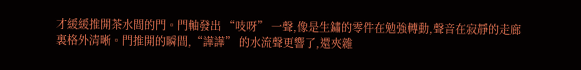才緩緩推開茶水間的門。門軸發出 “吱呀” 一聲,像是生鏽的零件在勉強轉動,聲音在寂靜的走廊裏格外清晰。門推開的瞬間,“譁譁” 的水流聲更響了,還夾雜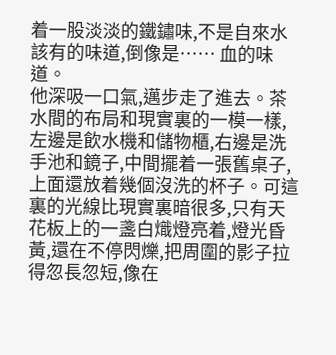着一股淡淡的鐵鏽味,不是自來水該有的味道,倒像是…… 血的味道。
他深吸一口氣,邁步走了進去。茶水間的布局和現實裏的一模一樣,左邊是飲水機和儲物櫃,右邊是洗手池和鏡子,中間擺着一張舊桌子,上面還放着幾個沒洗的杯子。可這裏的光線比現實裏暗很多,只有天花板上的一盞白熾燈亮着,燈光昏黃,還在不停閃爍,把周圍的影子拉得忽長忽短,像在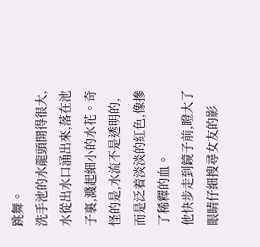跳舞。
洗手池的水龍頭開得很大,水從出水口涌出來,落在池子裏,濺起細小的水花。奇怪的是,水流不是透明的,而是泛着淡淡的紅色,像摻了稀釋的血。
他快步走到鏡子前,瞪大了眼睛仔細搜尋女友的影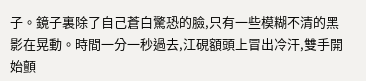子。鏡子裏除了自己蒼白驚恐的臉,只有一些模糊不清的黑影在晃動。時間一分一秒過去,江硯額頭上冒出冷汗,雙手開始顫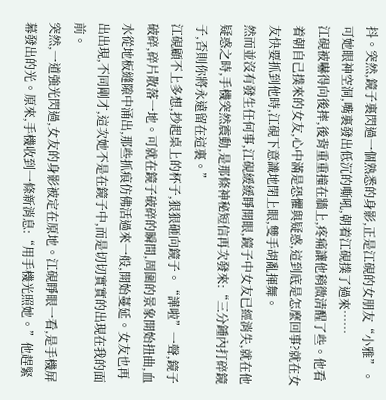抖。突然,鏡子裏閃過一個熟悉的身影,正是江硯的女朋友“小雅”。可她眼神空洞,嘴裏發出低沉的嘶吼,朝着江硯撲了過來……
江硯被嚇得向後摔,後背重重撞在牆上,疼痛讓他稍微清醒了些。他看着朝自己撲來的女友,心中滿是恐懼與疑惑,這到底是怎麼回事?就在女友快要抓到他時,江硯下意識地閉上眼,雙手胡亂揮舞。
然而並沒有發生任何事,江硯緩緩睜開眼,鏡子中女友已經消失,就在他疑惑之時,手機突然震動,是那條神秘短信再次發來:“三分鍾內打碎鏡子,否則你將永遠留在這裏。”
江硯顧不上多想,抄起桌上的杯子,狠狠砸向鏡子。“譁啦”一聲,鏡子破碎,碎片散落一地。可就在鏡子破碎的瞬間,周圍的景象開始扭曲,血水從地板縫隙中涌出,那些抓痕仿佛活過來一般,開始蔓延。女友也再出出現,不同剛才,這次她不是在鏡子中,而是切切實實的出現在我的面前。
突然,一道強光閃過,女友的身影被定在原地。江硯睜眼一看,是手機屏幕發出的光。原來,手機收到一條新消息:“用手機光照她。”他趕緊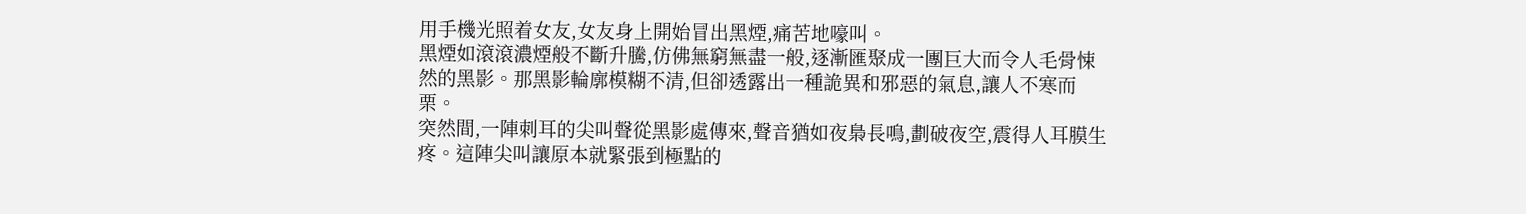用手機光照着女友,女友身上開始冒出黑煙,痛苦地嚎叫。
黑煙如滾滾濃煙般不斷升騰,仿佛無窮無盡一般,逐漸匯聚成一團巨大而令人毛骨悚然的黑影。那黑影輪廓模糊不清,但卻透露出一種詭異和邪惡的氣息,讓人不寒而栗。
突然間,一陣刺耳的尖叫聲從黑影處傳來,聲音猶如夜梟長鳴,劃破夜空,震得人耳膜生疼。這陣尖叫讓原本就緊張到極點的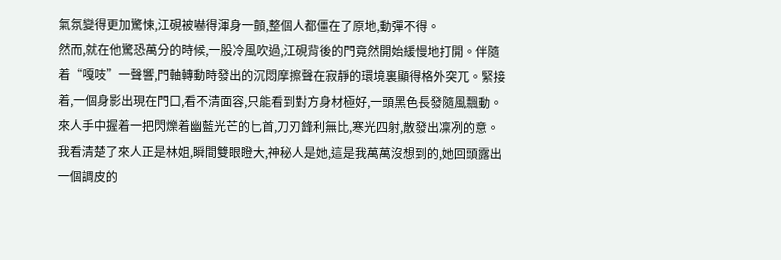氣氛變得更加驚悚,江硯被嚇得渾身一顫,整個人都僵在了原地,動彈不得。
然而,就在他驚恐萬分的時候,一股冷風吹過,江硯背後的門竟然開始緩慢地打開。伴隨着“嘎吱”一聲響,門軸轉動時發出的沉悶摩擦聲在寂靜的環境裏顯得格外突兀。緊接着,一個身影出現在門口,看不清面容,只能看到對方身材極好,一頭黑色長發隨風飄動。
來人手中握着一把閃爍着幽藍光芒的匕首,刀刃鋒利無比,寒光四射,散發出凜冽的意。
我看清楚了來人正是林姐,瞬間雙眼瞪大,神秘人是她,這是我萬萬沒想到的,她回頭露出一個調皮的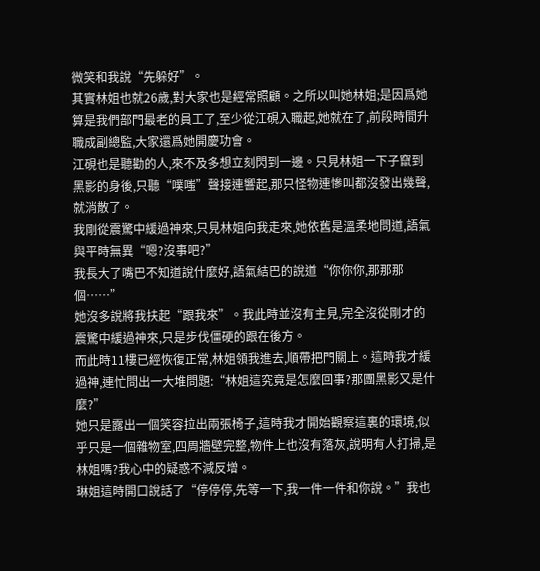微笑和我說“先躲好”。
其實林姐也就26歲,對大家也是經常照顧。之所以叫她林姐;是因爲她算是我們部門最老的員工了,至少從江硯入職起,她就在了,前段時間升職成副總監,大家還爲她開慶功會。
江硯也是聽勸的人,來不及多想立刻閃到一邊。只見林姐一下子竄到黑影的身後,只聽“噗嗤”聲接連響起,那只怪物連慘叫都沒發出幾聲,就消散了。
我剛從震驚中緩過神來,只見林姐向我走來,她依舊是溫柔地問道,語氣與平時無異“嗯?沒事吧?”
我長大了嘴巴不知道說什麼好,語氣結巴的說道“你你你,那那那個……”
她沒多說將我扶起“跟我來”。我此時並沒有主見,完全沒從剛才的震驚中緩過神來,只是步伐僵硬的跟在後方。
而此時11樓已經恢復正常,林姐領我進去,順帶把門關上。這時我才緩過神,連忙問出一大堆問題:“林姐這究竟是怎麼回事?那團黑影又是什麼?”
她只是露出一個笑容拉出兩張椅子,這時我才開始觀察這裏的環境,似乎只是一個雜物室,四周牆壁完整,物件上也沒有落灰,說明有人打掃,是林姐嗎?我心中的疑惑不減反增。
琳姐這時開口說話了“停停停,先等一下,我一件一件和你說。”我也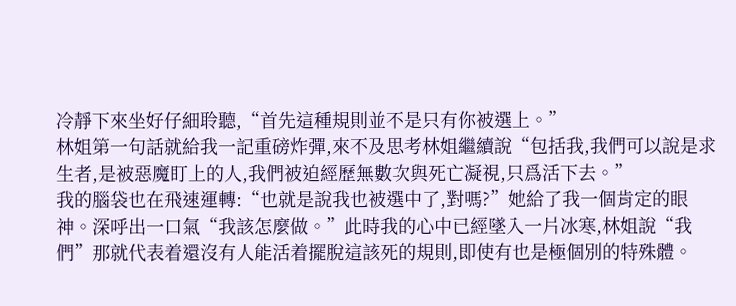冷靜下來坐好仔細聆聽,“首先這種規則並不是只有你被選上。”
林姐第一句話就給我一記重磅炸彈,來不及思考林姐繼續說“包括我,我們可以說是求生者,是被惡魔盯上的人,我們被迫經歷無數次與死亡凝視,只爲活下去。”
我的腦袋也在飛速運轉:“也就是說我也被選中了,對嗎?”她給了我一個肯定的眼神。深呼出一口氣“我該怎麼做。”此時我的心中已經墜入一片冰寒,林姐說“我們”那就代表着還沒有人能活着擺脫這該死的規則,即使有也是極個別的特殊體。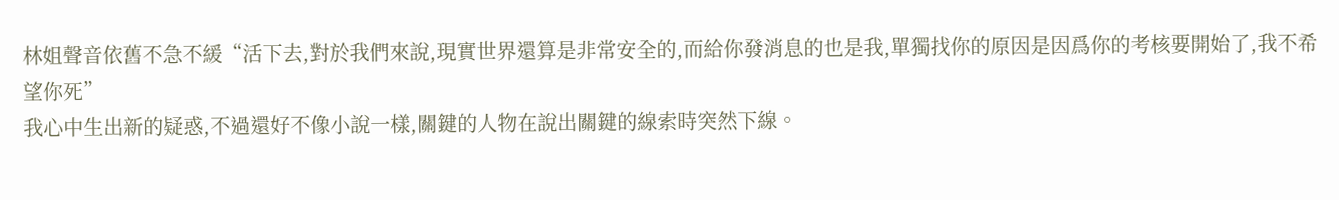林姐聲音依舊不急不緩“活下去,對於我們來說,現實世界還算是非常安全的,而給你發消息的也是我,單獨找你的原因是因爲你的考核要開始了,我不希望你死”
我心中生出新的疑惑,不過還好不像小說一樣,關鍵的人物在說出關鍵的線索時突然下線。